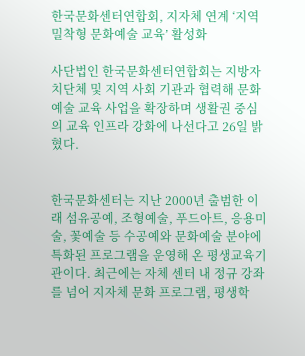한국문화센터연합회, 지자체 연계 ‘지역 밀착형 문화예술 교육’ 활성화

사단법인 한국문화센터연합회는 지방자치단체 및 지역 사회 기관과 협력해 문화예술 교육 사업을 확장하며 생활권 중심의 교육 인프라 강화에 나선다고 26일 밝혔다.


한국문화센터는 지난 2000년 출범한 이래 섬유공예, 조형예술, 푸드아트, 응용미술, 꽃예술 등 수공예와 문화예술 분야에 특화된 프로그램을 운영해 온 평생교육기관이다. 최근에는 자체 센터 내 정규 강좌를 넘어 지자체 문화 프로그램, 평생학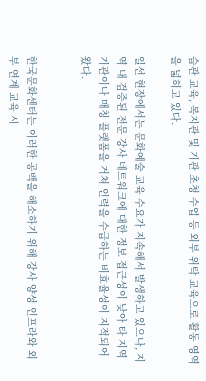습관 교육, 복지관 및 기관 초청 수업 등 외부 위탁 교육으로 활동 영역을 넓히고 있다.

일선 현장에서는 문화예술 교육 수요가 지속해서 발생하고 있으나, 지역 내 검증된 전문 강사 네트워크에 대한 정보 접근성이 낮아 타 지역 기관이나 매칭 플랫폼을 거쳐 인력을 수급하는 비효율성이 지적되어 왔다.


한국문화센터는 이러한 공백을 해소하기 위해 강사 양성 인프라와 외부 연계 교육 시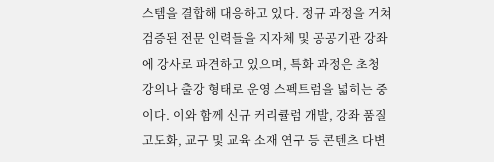스템을 결합해 대응하고 있다. 정규 과정을 거쳐 검증된 전문 인력들을 지자체 및 공공기관 강좌에 강사로 파견하고 있으며, 특화 과정은 초청 강의나 출강 형태로 운영 스펙트럼을 넓히는 중이다. 이와 함께 신규 커리큘럼 개발, 강좌 품질 고도화, 교구 및 교육 소재 연구 등 콘텐츠 다변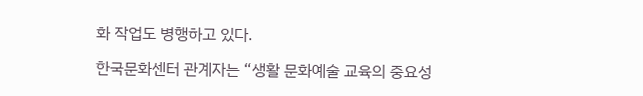화 작업도 병행하고 있다.

한국문화센터 관계자는 “생활 문화예술 교육의 중요성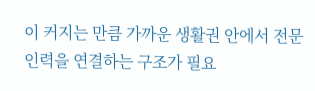이 커지는 만큼 가까운 생활권 안에서 전문 인력을 연결하는 구조가 필요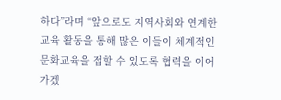하다”라며 “앞으로도 지역사회와 연계한 교육 활동을 통해 많은 이들이 체계적인 문화교육을 접할 수 있도록 협력을 이어가겠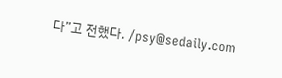다”고 전했다. /psy@sedaily.com